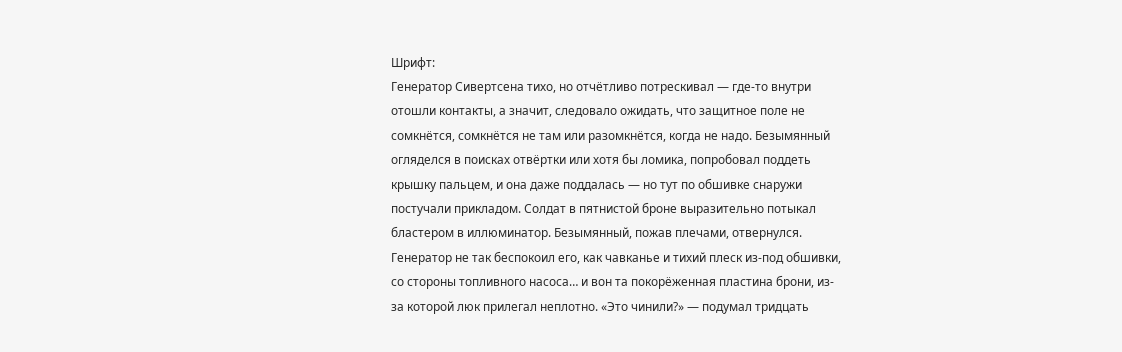Шрифт:
Генератор Сивертсена тихо, но отчётливо потрескивал — где-то внутри отошли контакты, а значит, следовало ожидать, что защитное поле не сомкнётся, сомкнётся не там или разомкнётся, когда не надо. Безымянный огляделся в поисках отвёртки или хотя бы ломика, попробовал поддеть крышку пальцем, и она даже поддалась — но тут по обшивке снаружи постучали прикладом. Солдат в пятнистой броне выразительно потыкал бластером в иллюминатор. Безымянный, пожав плечами, отвернулся. Генератор не так беспокоил его, как чавканье и тихий плеск из-под обшивки, со стороны топливного насоса… и вон та покорёженная пластина брони, из-за которой люк прилегал неплотно. «Это чинили?» — подумал тридцать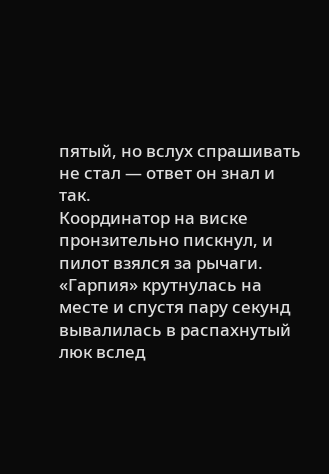пятый, но вслух спрашивать не стал — ответ он знал и так.
Координатор на виске пронзительно пискнул, и пилот взялся за рычаги. «Гарпия» крутнулась на месте и спустя пару секунд вывалилась в распахнутый люк вслед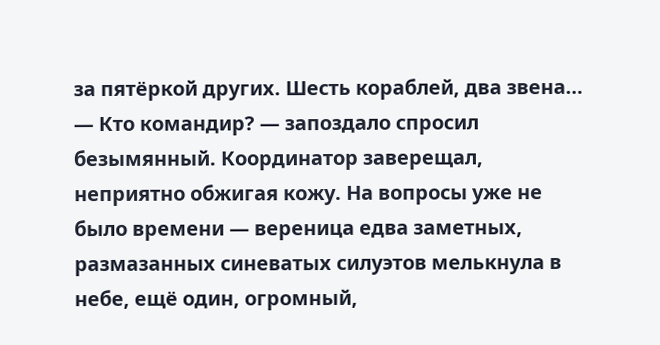за пятёркой других. Шесть кораблей, два звена…
— Кто командир? — запоздало спросил безымянный. Координатор заверещал, неприятно обжигая кожу. На вопросы уже не было времени — вереница едва заметных, размазанных синеватых силуэтов мелькнула в небе, ещё один, огромный,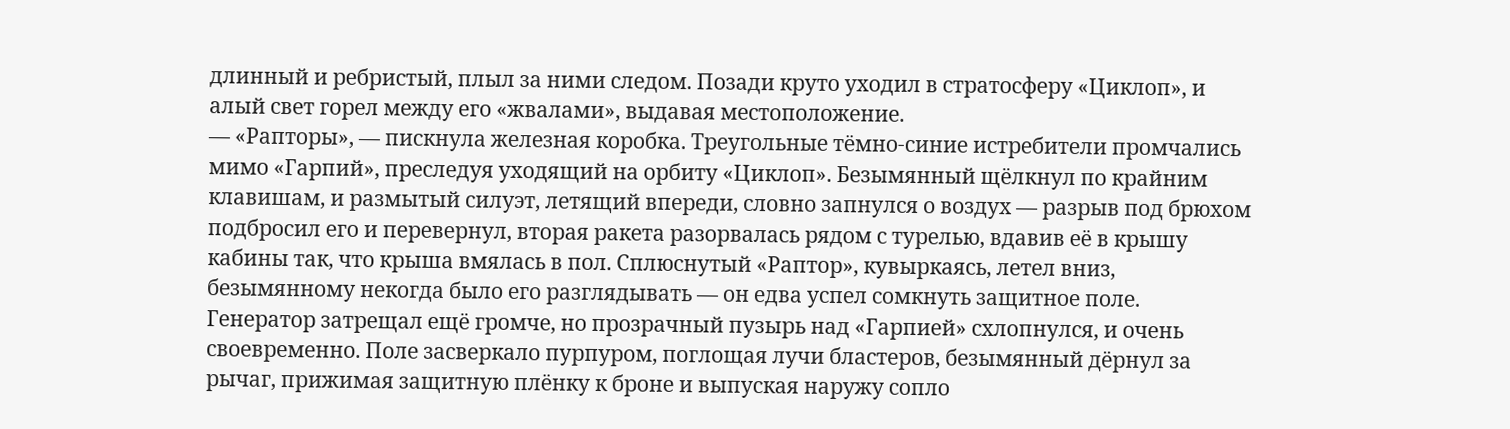длинный и ребристый, плыл за ними следом. Позади круто уходил в стратосферу «Циклоп», и алый свет горел между его «жвалами», выдавая местоположение.
— «Рапторы», — пискнула железная коробка. Треугольные тёмно-синие истребители промчались мимо «Гарпий», преследуя уходящий на орбиту «Циклоп». Безымянный щёлкнул по крайним клавишам, и размытый силуэт, летящий впереди, словно запнулся о воздух — разрыв под брюхом подбросил его и перевернул, вторая ракета разорвалась рядом с турелью, вдавив её в крышу кабины так, что крыша вмялась в пол. Сплюснутый «Раптор», кувыркаясь, летел вниз, безымянному некогда было его разглядывать — он едва успел сомкнуть защитное поле. Генератор затрещал ещё громче, но прозрачный пузырь над «Гарпией» схлопнулся, и очень своевременно. Поле засверкало пурпуром, поглощая лучи бластеров, безымянный дёрнул за рычаг, прижимая защитную плёнку к броне и выпуская наружу сопло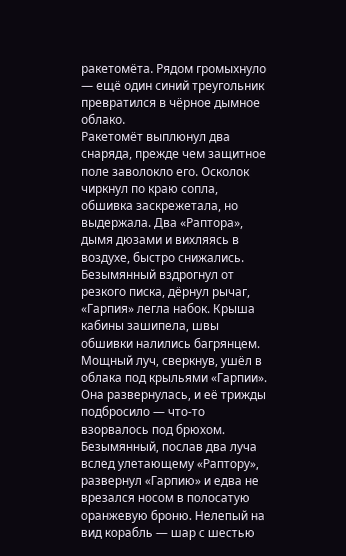ракетомёта. Рядом громыхнуло — ещё один синий треугольник превратился в чёрное дымное облако.
Ракетомёт выплюнул два снаряда, прежде чем защитное поле заволокло его. Осколок чиркнул по краю сопла, обшивка заскрежетала, но выдержала. Два «Раптора», дымя дюзами и вихляясь в воздухе, быстро снижались. Безымянный вздрогнул от резкого писка, дёрнул рычаг, «Гарпия» легла набок. Крыша кабины зашипела, швы обшивки налились багрянцем. Мощный луч, сверкнув, ушёл в облака под крыльями «Гарпии». Она развернулась, и её трижды подбросило — что-то взорвалось под брюхом. Безымянный, послав два луча вслед улетающему «Раптору», развернул «Гарпию» и едва не врезался носом в полосатую оранжевую броню. Нелепый на вид корабль — шар с шестью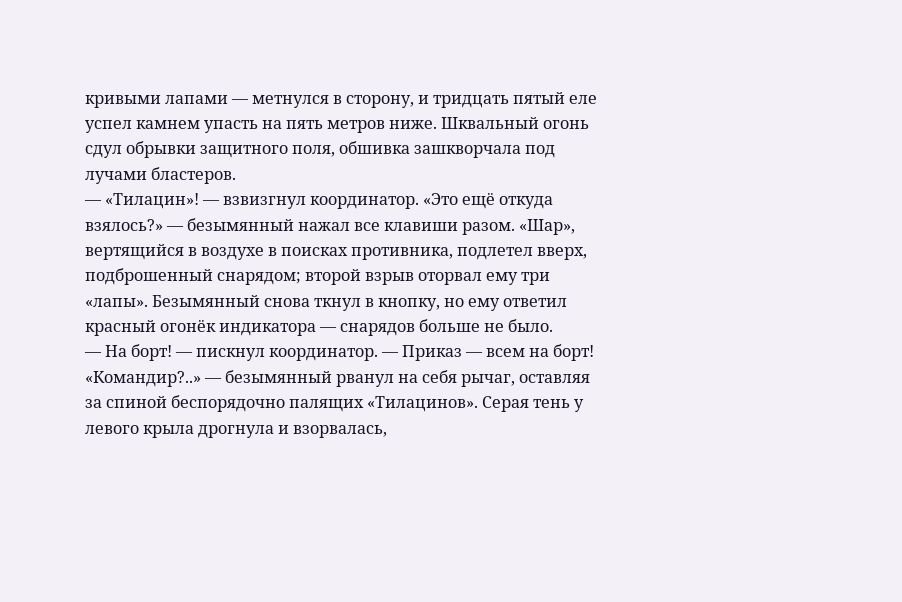кривыми лапами — метнулся в сторону, и тридцать пятый еле успел камнем упасть на пять метров ниже. Шквальный огонь сдул обрывки защитного поля, обшивка зашкворчала под лучами бластеров.
— «Тилацин»! — взвизгнул координатор. «Это ещё откуда взялось?» — безымянный нажал все клавиши разом. «Шар», вертящийся в воздухе в поисках противника, подлетел вверх, подброшенный снарядом; второй взрыв оторвал ему три «лапы». Безымянный снова ткнул в кнопку, но ему ответил красный огонёк индикатора — снарядов больше не было.
— На борт! — пискнул координатор. — Приказ — всем на борт!
«Командир?..» — безымянный рванул на себя рычаг, оставляя за спиной беспорядочно палящих «Тилацинов». Серая тень у левого крыла дрогнула и взорвалась,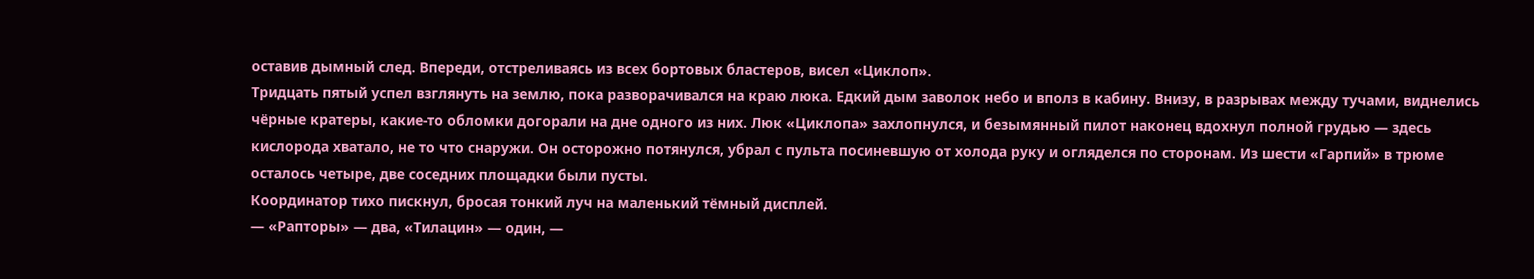оставив дымный след. Впереди, отстреливаясь из всех бортовых бластеров, висел «Циклоп».
Тридцать пятый успел взглянуть на землю, пока разворачивался на краю люка. Едкий дым заволок небо и вполз в кабину. Внизу, в разрывах между тучами, виднелись чёрные кратеры, какие-то обломки догорали на дне одного из них. Люк «Циклопа» захлопнулся, и безымянный пилот наконец вдохнул полной грудью — здесь кислорода хватало, не то что снаружи. Он осторожно потянулся, убрал с пульта посиневшую от холода руку и огляделся по сторонам. Из шести «Гарпий» в трюме осталось четыре, две соседних площадки были пусты.
Координатор тихо пискнул, бросая тонкий луч на маленький тёмный дисплей.
— «Рапторы» — два, «Тилацин» — один, —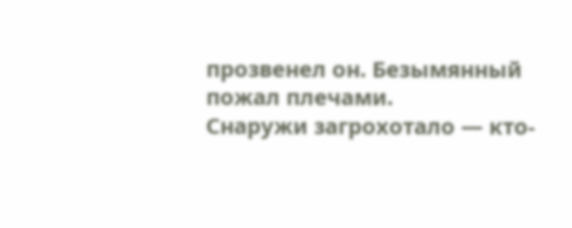прозвенел он. Безымянный пожал плечами.
Снаружи загрохотало — кто-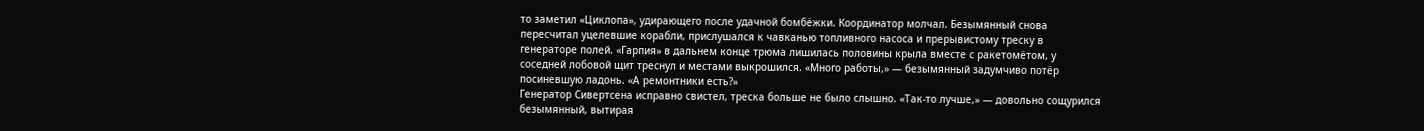то заметил «Циклопа», удирающего после удачной бомбёжки. Координатор молчал. Безымянный снова пересчитал уцелевшие корабли, прислушался к чавканью топливного насоса и прерывистому треску в генераторе полей. «Гарпия» в дальнем конце трюма лишилась половины крыла вместе с ракетомётом, у соседней лобовой щит треснул и местами выкрошился. «Много работы,» — безымянный задумчиво потёр посиневшую ладонь. «А ремонтники есть?»
Генератор Сивертсена исправно свистел, треска больше не было слышно. «Так-то лучше,» — довольно сощурился безымянный, вытирая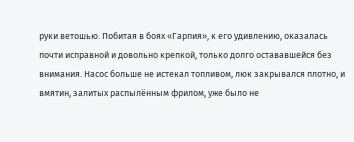руки ветошью. Побитая в боях «Гарпия», к его удивлению, оказалась почти исправной и довольно крепкой, только долго остававшейся без внимания. Насос больше не истекал топливом, люк закрывался плотно, и вмятин, залитых распылённым фрилом, уже было не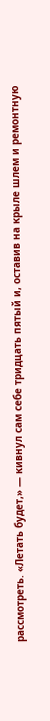рассмотреть. «Летать будет,» — кивнул сам себе тридцать пятый и, оставив на крыле шлем и ремонтную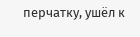перчатку, ушёл к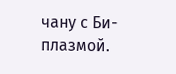чану с Би-плазмой.